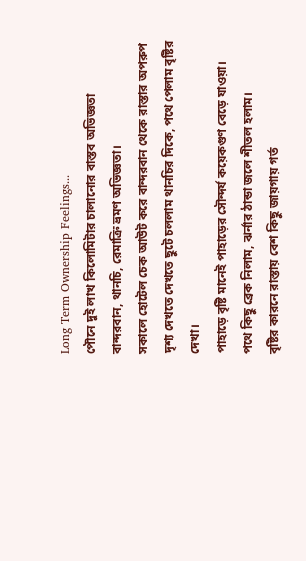Long Term Ownership Feelings...
পৌনে দুই লাখ কিলোমিটার চালানোর বাস্তব অভিজ্ঞতা
বান্দরবান, থানচি, রেমাক্রি ভ্রমণ অভিজ্ঞতা।
সকালে হোটেল চেক আউট করে বান্দরবান থেকে রাস্তার অপরুপ দৃশ্য দেখতে দেখতে ছুটে চললাম থানচির দিকে, পথে পেলাম বৃষ্টির দেখা।
পাহাড়ে বৃষ্টি মানেই পাহাড়ের সৌন্দর্য কয়েকগুণ বেড়ে যাওয়া।
পথে কিছু ব্রেক নিলাম, ঝর্নার ঠান্ডা জলে শীতল হলাম।
বৃষ্টির কারনে রাস্তায় বেশ কিছু জায়গায় গর্ত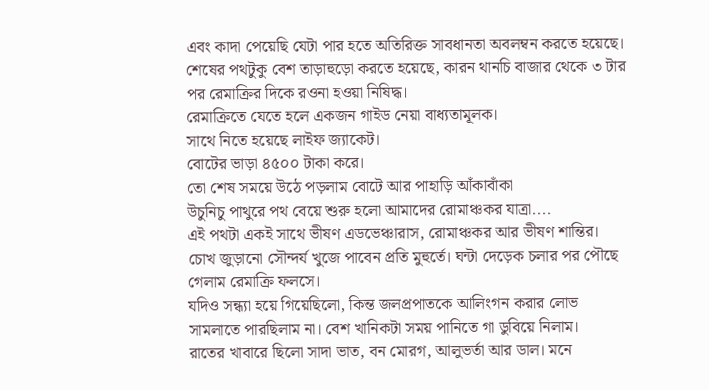এবং কাদা পেয়েছি যেটা পার হতে অতিরিক্ত সাবধানতা অবলম্বন করতে হয়েছে।
শেষের পথটুকু বেশ তাড়াহুড়ো করতে হয়েছে, কারন থানচি বাজার থেকে ৩ টার পর রেমাক্রির দিকে রওনা হওয়া নিষিদ্ধ।
রেমাক্রিতে যেতে হলে একজন গাইড নেয়া বাধ্যতামূলক।
সাথে নিতে হয়েছে লাইফ জ্যাকেট।
বোটের ভাড়া ৪৫০০ টাকা করে।
তো শেষ সময়ে উঠে পড়লাম বোটে আর পাহাড়ি আঁকাবাঁকা
উচুনিচু পাথুরে পথ বেয়ে শুরু হলো আমাদের রোমাঞ্চকর যাত্রা....
এই পথটা একই সাথে ভীষণ এডভেঞ্চারাস, রোমাঞ্চকর আর ভীষণ শান্তির। চোখ জুড়ানো সৌন্দর্য খুজে পাবেন প্রতি মুহুর্তে। ঘন্টা দেড়েক চলার পর পৌছে গেলাম রেমাক্রি ফলসে।
যদিও সন্ধ্যা হয়ে গিয়েছিলো, কিন্ত জলপ্রপাতকে আলিংগন করার লোভ সামলাতে পারছিলাম না। বেশ খানিকটা সময় পানিতে গা ডুবিয়ে নিলাম।
রাতের খাবারে ছিলো সাদা ভাত, বন মোরগ, আলুভর্তা আর ডাল। মনে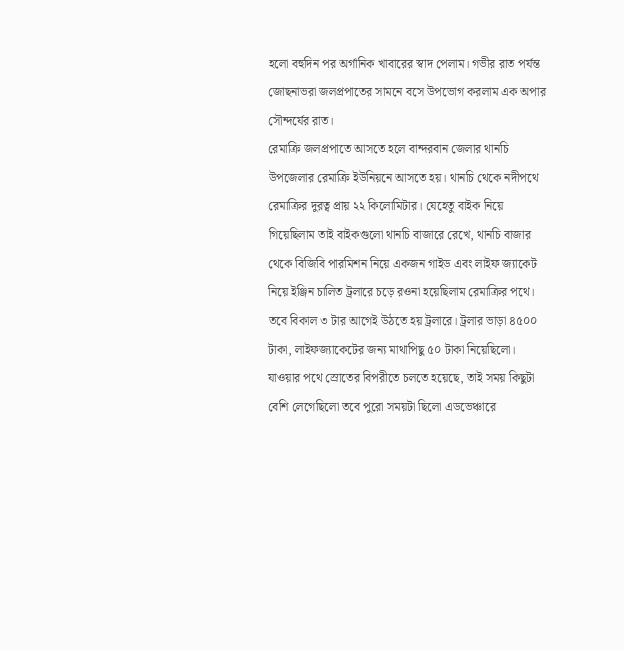হলো বহুদিন পর অর্গানিক খাবারের স্বাদ পেলাম। গভীর রাত পর্যন্ত জোছনাভরা জলপ্রপাতের সামনে বসে উপভোগ করলাম এক অপার সৌন্দর্যের রাত।
রেমাক্রি জলপ্রপাতে আসতে হলে বান্দরবান জেলার থানচি উপজেলার রেমাক্রি ইউনিয়নে আসতে হয়। থানচি থেকে নদীপথে রেমাক্রির দুরত্ব প্রায় ২২ কিলোমিটার। যেহেতু বাইক নিয়ে গিয়েছিলাম তাই বাইকগুলো থানচি বাজারে রেখে, থানচি বাজার থেকে বিজিবি পারমিশন নিয়ে একজন গাইড এবং লাইফ জ্যাকেট নিয়ে ইঞ্জিন চালিত ট্রলারে চড়ে রওনা হয়েছিলাম রেমাক্রির পথে।
তবে বিকাল ৩ টার আগেই উঠতে হয় ট্রলারে। ট্রলার ভাড়া ৪৫০০ টাকা, লাইফজ্যাকেটের জন্য মাথাপিছু ৫০ টাকা নিয়েছিলো।
যাওয়ার পথে স্রোতের বিপরীতে চলতে হয়েছে, তাই সময় কিছুটা বেশি লেগেছিলো তবে পুরো সময়টা ছিলো এডভেঞ্চারে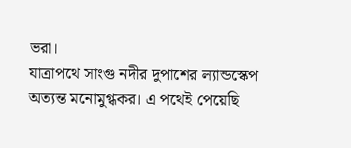ভরা।
যাত্রাপথে সাংগু নদীর দুপাশের ল্যান্ডস্কেপ অত্যন্ত মনোমুগ্ধকর। এ পথেই পেয়েছি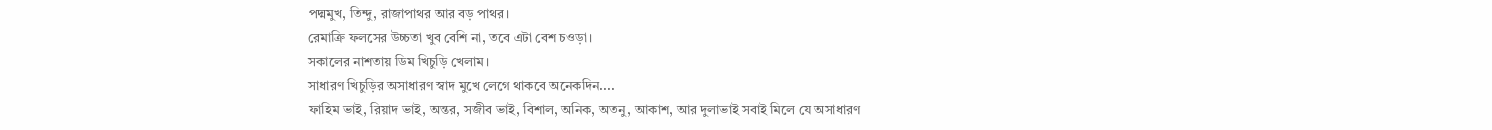পদ্মমুখ, তিন্দু, রাজাপাথর আর বড় পাথর।
রেমাক্রি ফলসের উচ্চতা খুব বেশি না, তবে এটা বেশ চওড়া।
সকালের নাশতায় ডিম খিচুড়ি খেলাম।
সাধারণ খিচুড়ির অসাধারণ স্বাদ মুখে লেগে থাকবে অনেকদিন....
ফাহিম ভাই, রিয়াদ ভাই, অন্তর, সজীব ভাই, বিশাল, অনিক, অতনু, আকাশ, আর দুলাভাই সবাই মিলে যে অসাধারণ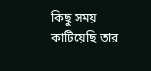কিছু সময় কাটিয়েছি তার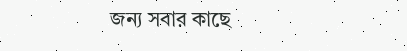জন্য সবার কাছে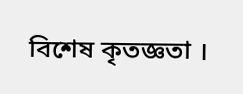বিশেষ কৃতজ্ঞতা ।